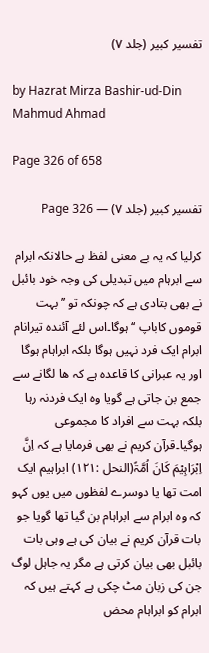تفسیر کبیر (جلد ۷)

by Hazrat Mirza Bashir-ud-Din Mahmud Ahmad

Page 326 of 658

تفسیر کبیر (جلد ۷) — Page 326

کرلیا کہ یہ بے معنی لفظ ہے حالانکہ ابرام سے ابرہام میں تبدیلی کی وجہ خود بائبل نے بھی بتادی ہے کہ چونکہ تو ’’بہت قوموں کاباپ ‘‘ہوگا۔اس لئے آئندہ تیرانام ابرام ایک فرد نہیں ہوگا بلکہ ابراہام ہوگا اور یہ عبرانی کا قاعدہ ہے کہ ھا لگانے سے جمع بن جاتی ہے گویا وہ ایک فردنہ رہا بلکہ بہت سے افراد کا مجموعی ہوگیا۔قرآن کریم نے بھی فرمایا ہے کہ اِنَّ اِبْرَاہِیْمَ کَانَ اُمَّۃً(النحل :۱۲۱) ابراہیم ایک امت تھا یا دوسرے لفظوں میں یوں کہو کہ وہ ابرام سے ابراہام بن گیا تھا گویا جو بات قرآن کریم نے بیان کی ہے وہی بات بائبل بھی بیان کرتی ہے مگر یہ جاہل لوگ جن کی زبان مٹ چکی ہے کہتے ہیں کہ ابرام کو ابراہام محض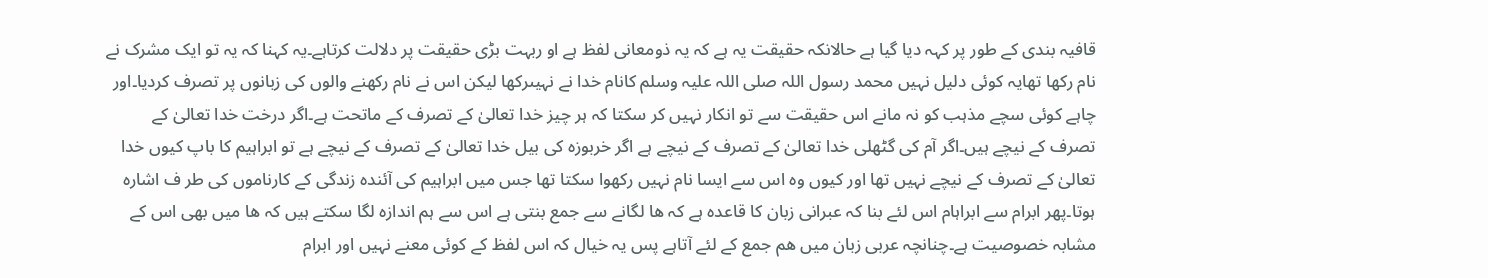قافیہ بندی کے طور پر کہہ دیا گیا ہے حالانکہ حقیقت یہ ہے کہ یہ ذومعانی لفظ ہے او ربہت بڑی حقیقت پر دلالت کرتاہے۔یہ کہنا کہ یہ تو ایک مشرک نے نام رکھا تھایہ کوئی دلیل نہیں محمد رسول اللہ صلی اللہ علیہ وسلم کانام خدا نے نہیںرکھا لیکن اس نے نام رکھنے والوں کی زبانوں پر تصرف کردیا۔اور چاہے کوئی سچے مذہب کو نہ مانے اس حقیقت سے تو انکار نہیں کر سکتا کہ ہر چیز خدا تعالیٰ کے تصرف کے ماتحت ہے۔اگر درخت خدا تعالیٰ کے تصرف کے نیچے ہیں۔اگر آم کی گٹھلی خدا تعالیٰ کے تصرف کے نیچے ہے اگر خربوزہ کی بیل خدا تعالیٰ کے تصرف کے نیچے ہے تو ابراہیم کا باپ کیوں خدا تعالیٰ کے تصرف کے نیچے نہیں تھا اور کیوں وہ اس سے ایسا نام نہیں رکھوا سکتا تھا جس میں ابراہیم کی آئندہ زندگی کے کارناموں کی طر ف اشارہ ہوتا۔پھر ابرام سے ابراہام اس لئے بنا کہ عبرانی زبان کا قاعدہ ہے کہ ھا لگانے سے جمع بنتی ہے اس سے ہم اندازہ لگا سکتے ہیں کہ ھا میں بھی اس کے مشابہ خصوصیت ہے۔چنانچہ عربی زبان میں ھم جمع کے لئے آتاہے پس یہ خیال کہ اس لفظ کے کوئی معنے نہیں اور ابرام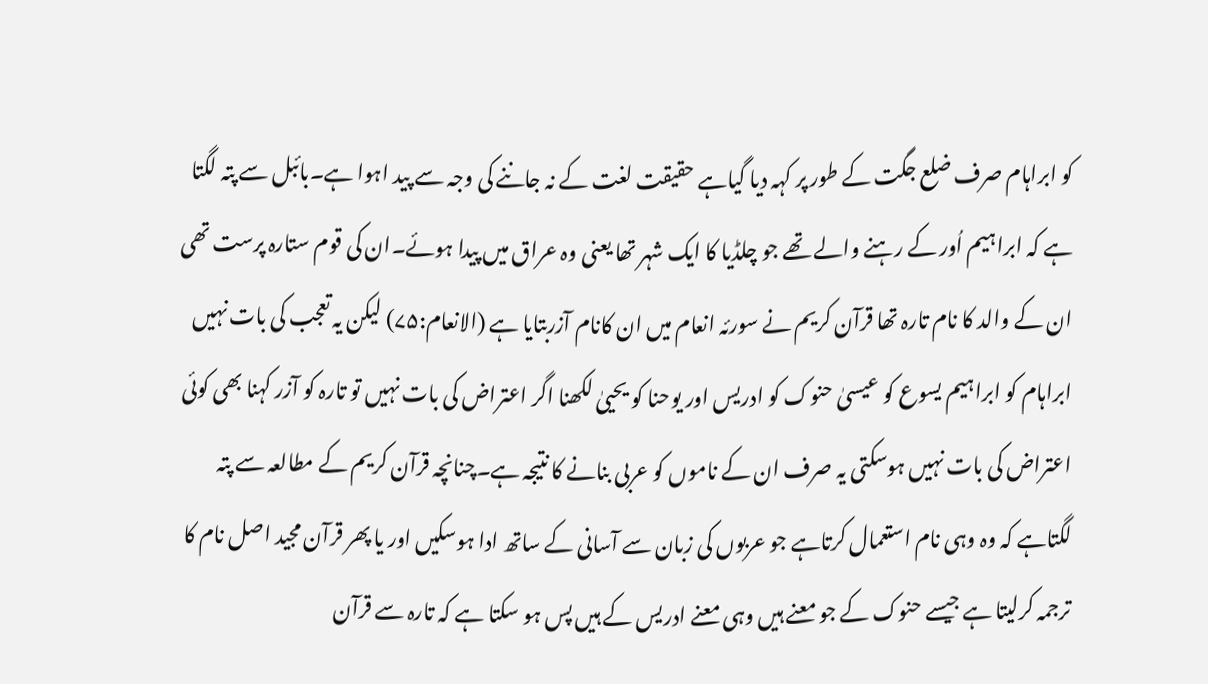کو ابراہام صرف ضلع جگت کے طور پر کہہ دیا گیاہے حقیقت لغت کے نہ جاننے کی وجہ سے پید اہوا ہے۔بائبل سے پتہ لگتا ہے کہ ابراہیم اُور کے رہنے والے تھے جو چلڈیا کا ایک شہر تھا یعنی وہ عراق میں پیدا ہوئے۔ان کی قوم ستارہ پرست تھی ان کے والد کا نام تارہ تھا قرآن کریم نے سورئہ انعام میں ان کانام آزربتایا ہے (الانعام:۷۵) لیکن یہ تعجب کی بات نہیں ابراہام کو ابراہیم یسوع کو عیسیٰ حنوک کو ادریس اور یوحنا کو یحییٰ لکھنا اگر اعتراض کی بات نہیں تو تارہ کو آزر کہنا بھی کوئی اعتراض کی بات نہیں ہوسکتی یہ صرف ان کے ناموں کو عربی بنانے کا نتیجہ ہے۔چنانچہ قرآن کریم کے مطالعہ سے پتہ لگتاہے کہ وہ وہی نام استعمال کرتاہے جو عربوں کی زبان سے آسانی کے ساتھ ادا ہوسکیں اور یا پھر قرآن مجید اصل نام کا ترجمہ کرلیتا ہے جیسے حنوک کے جو معنے ہیں وہی معنے ادریس کے ہیں پس ہو سکتا ہے کہ تارہ سے قرآن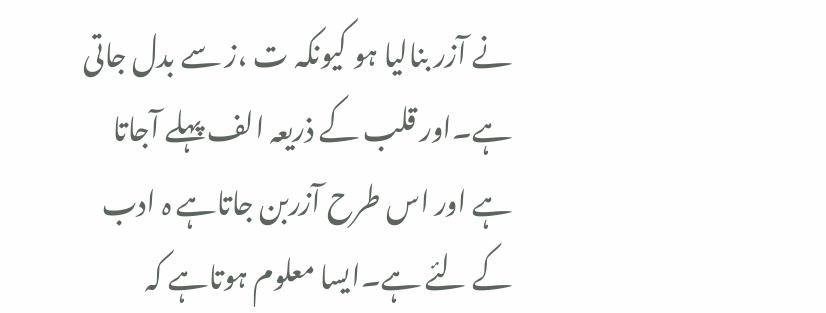نے آزر بنالیا ہو کیونکہ ت ،ز سے بدل جاتی ہے۔اور قلب کے ذریعہ الف پہلے آجاتا ہے اور اس طرح آزربن جاتاہے ہ ادب کے لئے ہے۔ایسا معلوم ہوتاہے کہ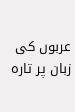عربوں کی زبان پر تارہ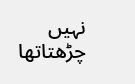نہیں چڑھتاتھا